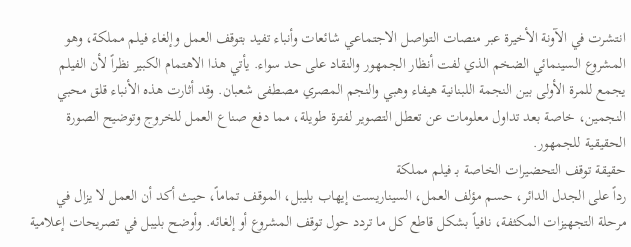انتشرت في الآونة الأخيرة عبر منصات التواصل الاجتماعي شائعات وأنباء تفيد بتوقف العمل وإلغاء فيلم مملكة، وهو المشروع السينمائي الضخم الذي لفت أنظار الجمهور والنقاد على حد سواء. يأتي هذا الاهتمام الكبير نظراً لأن الفيلم يجمع للمرة الأولى بين النجمة اللبنانية هيفاء وهبي والنجم المصري مصطفى شعبان. وقد أثارت هذه الأنباء قلق محبي النجمين، خاصة بعد تداول معلومات عن تعطل التصوير لفترة طويلة، مما دفع صناع العمل للخروج وتوضيح الصورة الحقيقية للجمهور.
حقيقة توقف التحضيرات الخاصة بـ فيلم مملكة
رداً على الجدل الدائر، حسم مؤلف العمل، السيناريست إيهاب بليبل، الموقف تماماً، حيث أكد أن العمل لا يزال في مرحلة التجهيزات المكثفة، نافياً بشكل قاطع كل ما تردد حول توقف المشروع أو إلغائه. وأوضح بليبل في تصريحات إعلامية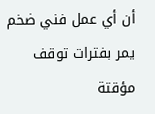أن أي عمل فني ضخم يمر بفترات توقف مؤقتة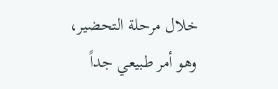خلال مرحلة التحضير، وهو أمر طبيعي جداً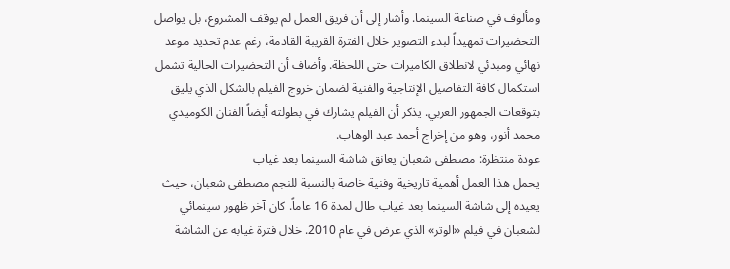ومألوف في صناعة السينما. وأشار إلى أن فريق العمل لم يوقف المشروع، بل يواصل التحضيرات تمهيداً لبدء التصوير خلال الفترة القريبة القادمة، رغم عدم تحديد موعد نهائي ومبدئي لانطلاق الكاميرات حتى اللحظة. وأضاف أن التحضيرات الحالية تشمل استكمال كافة التفاصيل الإنتاجية والفنية لضمان خروج الفيلم بالشكل الذي يليق بتوقعات الجمهور العربي. يذكر أن الفيلم يشارك في بطولته أيضاً الفنان الكوميدي محمد أنور، وهو من إخراج أحمد عبد الوهاب.
عودة منتظرة: مصطفى شعبان يعانق شاشة السينما بعد غياب
يحمل هذا العمل أهمية تاريخية وفنية خاصة بالنسبة للنجم مصطفى شعبان، حيث يعيده إلى شاشة السينما بعد غياب طال لمدة 16 عاماً. كان آخر ظهور سينمائي لشعبان في فيلم «الوتر» الذي عرض في عام 2010. خلال فترة غيابه عن الشاشة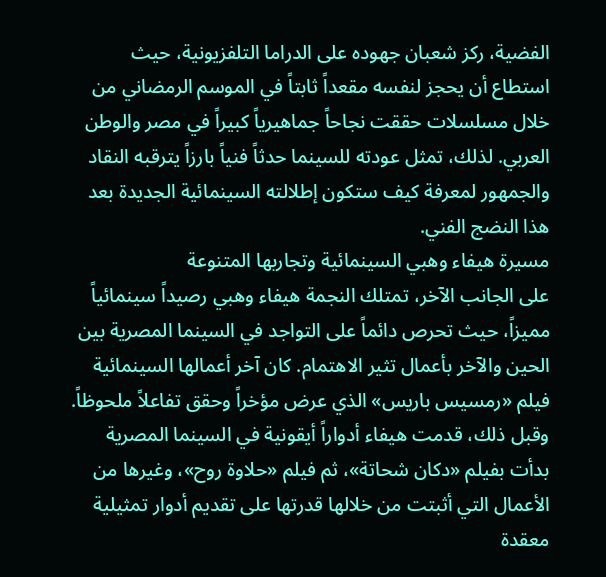الفضية، ركز شعبان جهوده على الدراما التلفزيونية، حيث استطاع أن يحجز لنفسه مقعداً ثابتاً في الموسم الرمضاني من خلال مسلسلات حققت نجاحاً جماهيرياً كبيراً في مصر والوطن العربي. لذلك، تمثل عودته للسينما حدثاً فنياً بارزاً يترقبه النقاد والجمهور لمعرفة كيف ستكون إطلالته السينمائية الجديدة بعد هذا النضج الفني.
مسيرة هيفاء وهبي السينمائية وتجاربها المتنوعة
على الجانب الآخر، تمتلك النجمة هيفاء وهبي رصيداً سينمائياً مميزاً، حيث تحرص دائماً على التواجد في السينما المصرية بين الحين والآخر بأعمال تثير الاهتمام. كان آخر أعمالها السينمائية فيلم «رمسيس باريس» الذي عرض مؤخراً وحقق تفاعلاً ملحوظاً. وقبل ذلك، قدمت هيفاء أدواراً أيقونية في السينما المصرية بدأت بفيلم «دكان شحاتة»، ثم فيلم «حلاوة روح»، وغيرها من الأعمال التي أثبتت من خلالها قدرتها على تقديم أدوار تمثيلية معقدة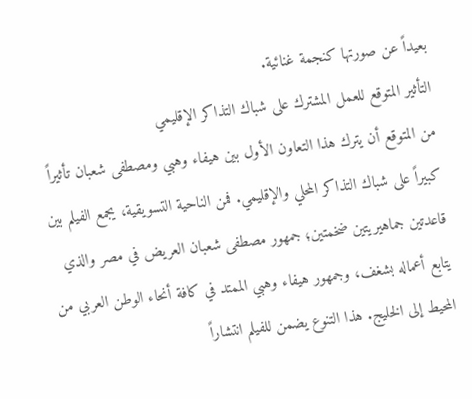بعيداً عن صورتها كنجمة غنائية.
التأثير المتوقع للعمل المشترك على شباك التذاكر الإقليمي
من المتوقع أن يترك هذا التعاون الأول بين هيفاء وهبي ومصطفى شعبان تأثيراً كبيراً على شباك التذاكر المحلي والإقليمي. فمن الناحية التسويقية، يجمع الفيلم بين قاعدتين جماهيريتين ضخمتين؛ جمهور مصطفى شعبان العريض في مصر والذي يتابع أعماله بشغف، وجمهور هيفاء وهبي الممتد في كافة أنحاء الوطن العربي من المحيط إلى الخليج. هذا التنوع يضمن للفيلم انتشاراً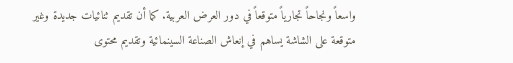واسعاً ونجاحاً تجارياً متوقعاً في دور العرض العربية. كما أن تقديم ثنائيات جديدة وغير متوقعة على الشاشة يساهم في إنعاش الصناعة السينمائية وتقديم محتوى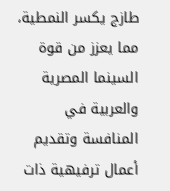طازج يكسر النمطية، مما يعزز من قوة السينما المصرية والعربية في المنافسة وتقديم أعمال ترفيهية ذات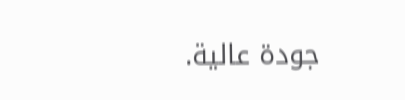جودة عالية.